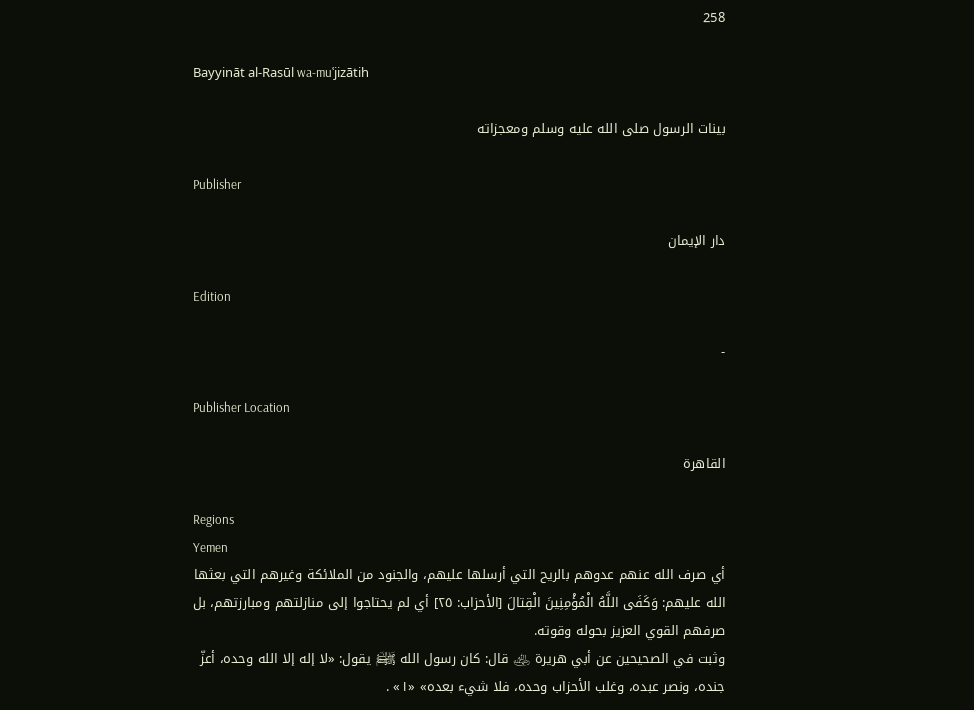258

Bayyināt al-Rasūl wa-muʿjizātih

بينات الرسول صلى الله عليه وسلم ومعجزاته

Publisher

دار الإيمان

Edition

-

Publisher Location

القاهرة

Regions
Yemen
أي صرف الله عنهم عدوهم بالريح التي أرسلها عليهم، والجنود من الملائكة وغيرهم التي بعثها الله عليهم: وَكَفَى اللَّهُ الْمُؤْمِنِينَ الْقِتالَ [الأحزاب: ٢٥] أي لم يحتاجوا إلى منازلتهم ومبارزتهم، بل صرفهم القوي العزيز بحوله وقوته.
وثبت في الصحيحين عن أبي هريرة ﵁ قال: كان رسول الله ﵌ يقول: «لا إله إلا الله وحده، أعزّ جنده، ونصر عبده، وغلب الأحزاب وحده، فلا شيء بعده» «١» .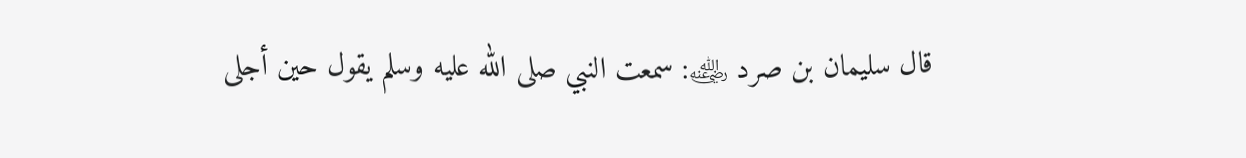قال سليمان بن صرد ﵁: سمعت النبي صلى الله عليه وسلم يقول حين أجلى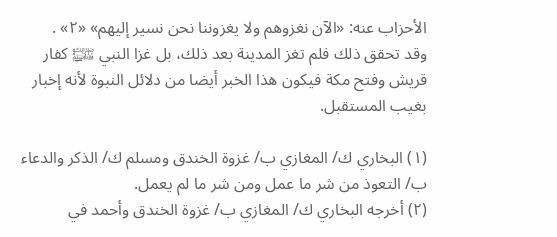الأحزاب عنه: «الآن نغزوهم ولا يغزوننا نحن نسير إليهم» «٢» .
وقد تحقق ذلك فلم تغز المدينة بعد ذلك، بل غزا النبي ﵌ كفار قريش وفتح مكة فيكون هذا الخبر أيضا من دلائل النبوة لأنه إخبار بغيب المستقبل.

(١) البخاري ك/ المغازي ب/ غزوة الخندق ومسلم ك/ الذكر والدعاء ب/ التعوذ من شر ما عمل ومن شر ما لم يعمل.
(٢) أخرجه البخاري ك/ المغازي ب/ غزوة الخندق وأحمد في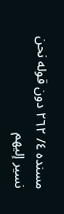مسنده ٤/ ٢٦٢ دون قوله نحن نسير إليهم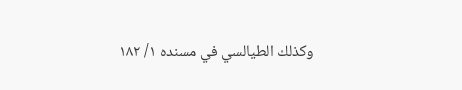وكذلك الطيالسي في مسنده ١/ ١٨٢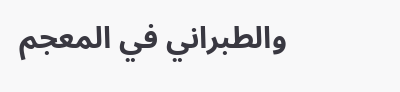والطبراني في المعجم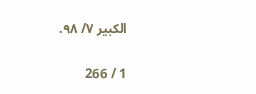الكبير ٧/ ٩٨.

1 / 266